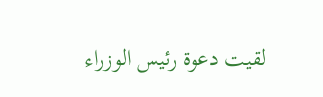لقيت دعوة رئيس الوزراء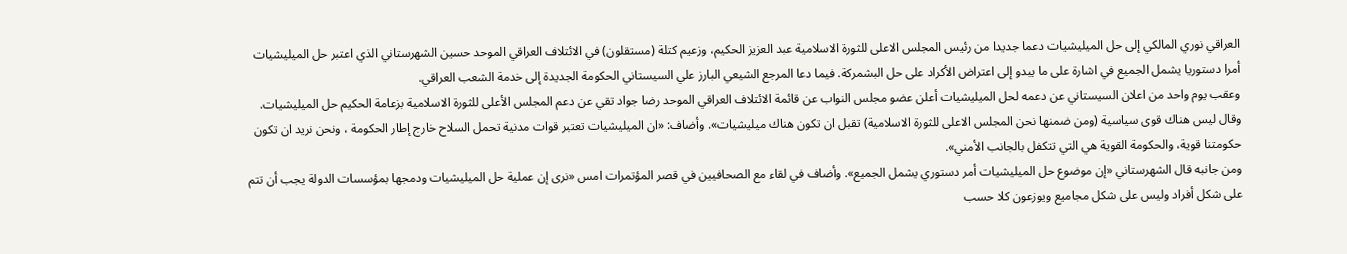العراقي نوري المالكي إلى حل الميليشيات دعما جديدا من رئيس المجلس الاعلى للثورة الاسلامية عبد العزيز الحكيم، وزعيم كتلة (مستقلون) في الائتلاف العراقي الموحد حسين الشهرستاني الذي اعتبر حل الميليشيات أمرا دستوريا يشمل الجميع في اشارة على ما يبدو إلى اعتراض الأكراد على حل البشمركة. فيما دعا المرجع الشيعي البارز علي السيستاني الحكومة الجديدة إلى خدمة الشعب العراقي.
وعقب يوم واحد من اعلان السيستاني عن دعمه لحل الميليشيات أعلن عضو مجلس النواب عن قائمة الائتلاف العراقي الموحد رضا جواد تقي عن دعم المجلس الأعلى للثورة الاسلامية بزعامة الحكيم حل الميليشيات.
وقال ليس هناك قوى سياسية (ومن ضمنها نحن المجلس الاعلى للثورة الاسلامية) تقبل ان تكون هناك ميليشيات». وأضاف: «ان الميليشيات تعتبر قوات مدنية تحمل السلاح خارج إطار الحكومة ، ونحن نريد ان تكون حكومتنا قوية، والحكومة القوية هي التي تتكفل بالجانب الأمني».
ومن جانبه قال الشهرستاني «إن موضوع حل الميليشيات أمر دستوري يشمل الجميع». وأضاف في لقاء مع الصحافيين في قصر المؤتمرات امس «نرى إن عملية حل الميليشيات ودمجها بمؤسسات الدولة يجب أن تتم على شكل أفراد وليس على شكل مجاميع ويوزعون كلا حسب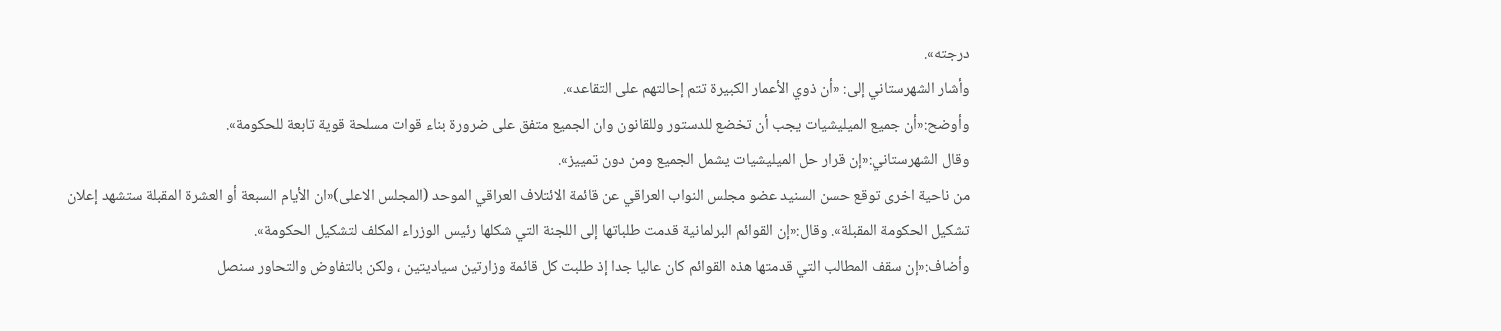درجته».
وأشار الشهرستاني إلى: «أن ذوي الأعمار الكبيرة تتم إحالتهم على التقاعد».
وأوضح:«أن جميع الميليشيات يجب أن تخضع للدستور وللقانون وان الجميع متفق على ضرورة بناء قوات مسلحة قوية تابعة للحكومة».
وقال الشهرستاني:«إن قرار حل الميليشيات يشمل الجميع ومن دون تمييز».
من ناحية اخرى توقع حسن السنيد عضو مجلس النواب العراقي عن قائمة الائتلاف العراقي الموحد (المجلس الاعلى)«ان الأيام السبعة أو العشرة المقبلة ستشهد إعلان تشكيل الحكومة المقبلة». وقال:«إن القوائم البرلمانية قدمت طلباتها إلى اللجنة التي شكلها رئيس الوزراء المكلف لتشكيل الحكومة».
وأضاف:«إن سقف المطالب التي قدمتها هذه القوائم كان عاليا جدا إذ طلبت كل قائمة وزارتين سياديتين ، ولكن بالتفاوض والتحاور سنصل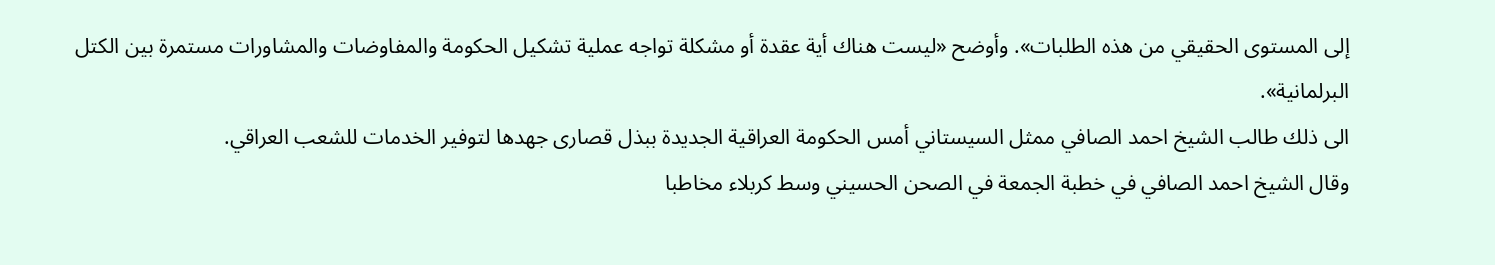إلى المستوى الحقيقي من هذه الطلبات». وأوضح «ليست هناك أية عقدة أو مشكلة تواجه عملية تشكيل الحكومة والمفاوضات والمشاورات مستمرة بين الكتل البرلمانية».
الى ذلك طالب الشيخ احمد الصافي ممثل السيستاني أمس الحكومة العراقية الجديدة ببذل قصارى جهدها لتوفير الخدمات للشعب العراقي.
وقال الشيخ احمد الصافي في خطبة الجمعة في الصحن الحسيني وسط كربلاء مخاطبا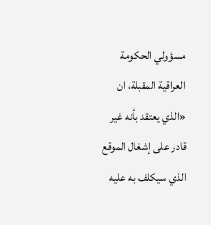مسؤولي الحكومة العراقية المقبلة، ان «الذي يعتقد بأنه غير قادر على إشغال الموقع الذي سيكلف به عليه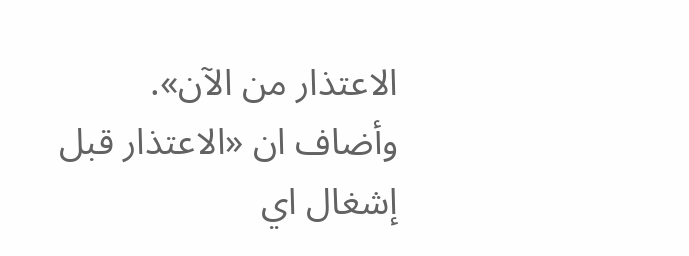الاعتذار من الآن».
وأضاف ان «الاعتذار قبل إشغال اي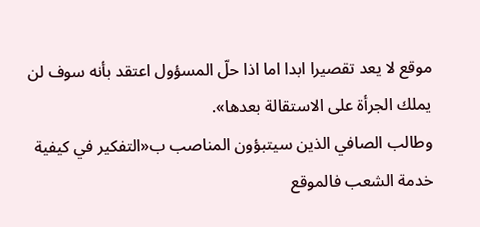موقع لا يعد تقصيرا ابدا اما اذا حلّ المسؤول اعتقد بأنه سوف لن يملك الجرأة على الاستقالة بعدها».
وطالب الصافي الذين سيتبؤون المناصب ب«التفكير في كيفية خدمة الشعب فالموقع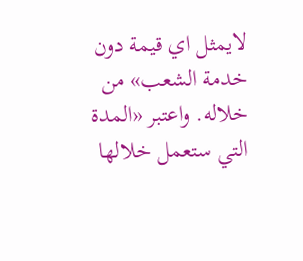لايمثل اي قيمة دون خدمة الشعب» من خلاله. واعتبر «المدة التي ستعمل خلالها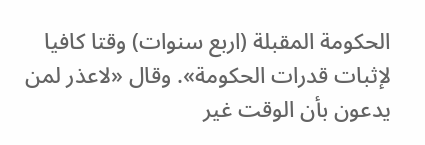الحكومة المقبلة (اربع سنوات) وقتا كافيا لإثبات قدرات الحكومة». وقال «لاعذر لمن يدعون بأن الوقت غير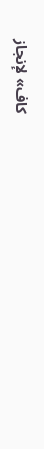كاف» لإنجاز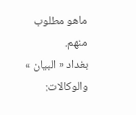ماهو مطلوب منهم.
بغداد « البيان » والوكالات: